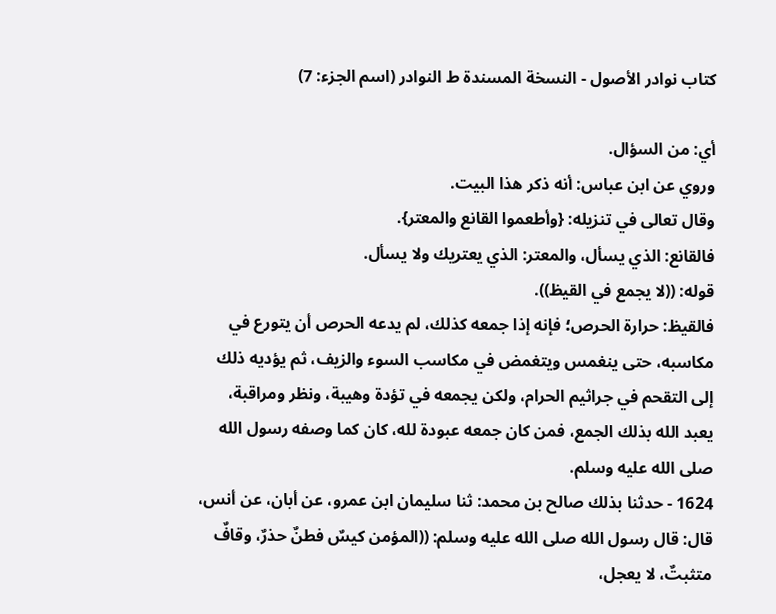كتاب نوادر الأصول - النسخة المسندة ط النوادر (اسم الجزء: 7)

أي: من السؤال.
وروي عن ابن عباس: أنه ذكر هذا البيت.
وقال تعالى في تنزيله: {وأطعموا القانع والمعتر}.
فالقانع: الذي يسأل، والمعتر: الذي يعتريك ولا يسأل.
قوله: ((لا يجمع في القيظ)).
فالقيظ: حرارة الحرص؛ فإنه إذا جمعه كذلك، لم يدعه الحرص أن يتورع في مكاسبه، حتى ينغمس ويتغمض في مكاسب السوء والزيف، ثم يؤديه ذلك إلى التقحم في جراثيم الحرام، ولكن يجمعه في تؤدة وهيبة، ونظر ومراقبة، يعبد الله بذلك الجمع، فمن كان جمعه عبودة لله، كان كما وصفه رسول الله صلى الله عليه وسلم.
1624 - حدثنا بذلك صالح بن محمد: ثنا سليمان ابن عمرو، عن أبان، عن أنس، قال: قال رسول الله صلى الله عليه وسلم: ((المؤمن كيسٌ فطنٌ حذرٌ، وقافٌ متثبتٌ، لا يعجل،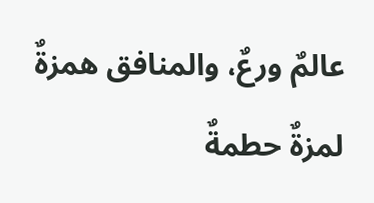عالمٌ ورعٌ، والمنافق همزةٌ لمزةٌ حطمةٌ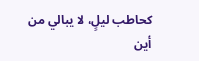كحاطب ليلٍ، لا يبالي من أين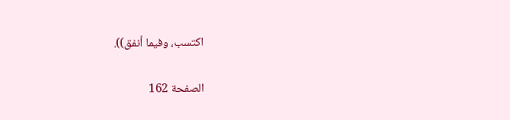اكتسب، وفيما أنفق)).

الصفحة 162